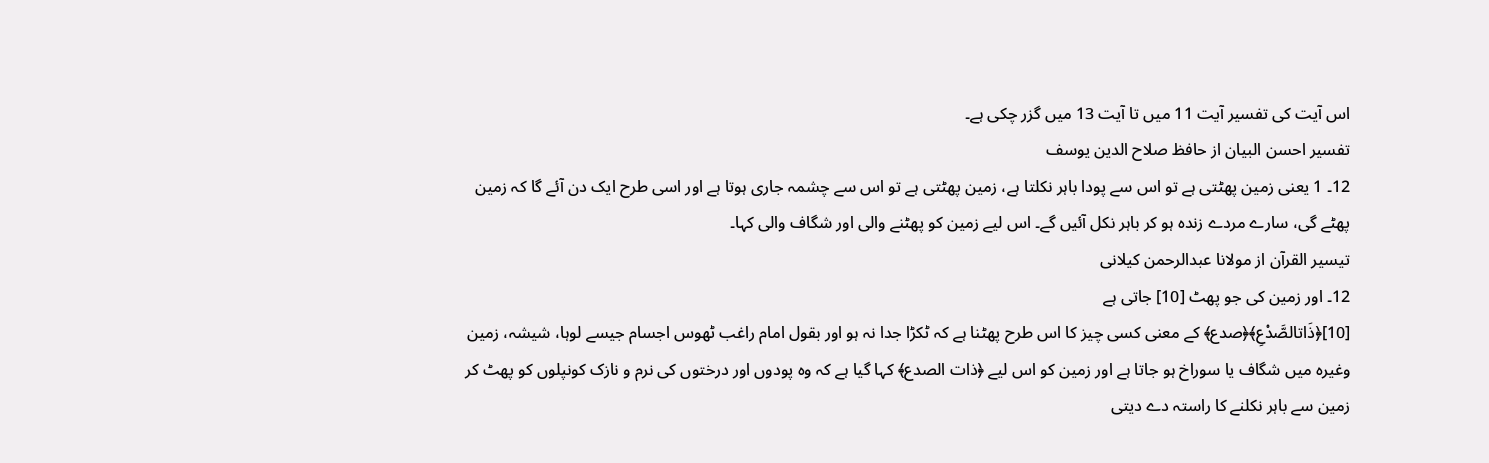اس آیت کی تفسیر آیت 11 میں تا آیت 13 میں گزر چکی ہے۔
تفسیر احسن البیان از حافظ صلاح الدین یوسف
12۔ 1 یعنی زمین پھٹتی ہے تو اس سے پودا باہر نکلتا ہے، زمین پھٹتی ہے تو اس سے چشمہ جاری ہوتا ہے اور اسی طرح ایک دن آئے گا کہ زمین پھٹے گی، سارے مردے زندہ ہو کر باہر نکل آئیں گے۔ اس لیے زمین کو پھٹنے والی اور شگاف والی کہا۔
تيسير القرآن از مولانا عبدالرحمن کیلانی
12۔ اور زمین کی جو پھٹ [10] جاتی ہے
[10]﴿ذَاتالصَّدْعِ﴾﴿صدع﴾ کے معنی کسی چیز کا اس طرح پھٹنا ہے کہ ٹکڑا جدا نہ ہو اور بقول امام راغب ٹھوس اجسام جیسے لوہا، شیشہ، زمین وغیرہ میں شگاف یا سوراخ ہو جاتا ہے اور زمین کو اس لیے ﴿ذات الصدع﴾ کہا گیا ہے کہ وہ پودوں اور درختوں کی نرم و نازک کونپلوں کو پھٹ کر زمین سے باہر نکلنے کا راستہ دے دیتی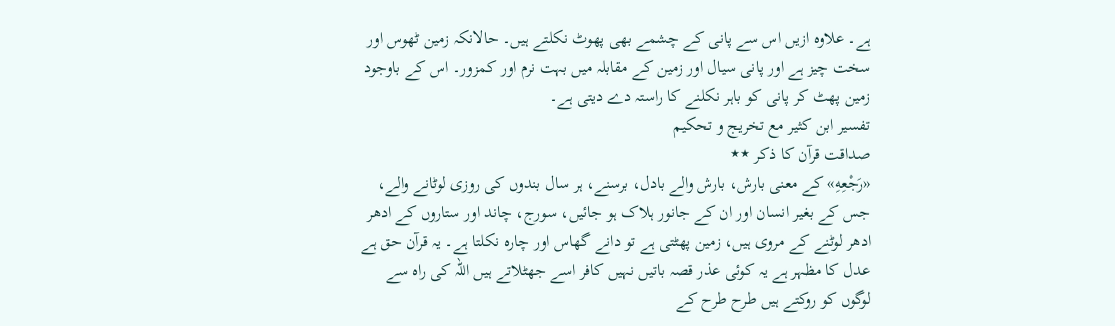ہے۔ علاوہ ازیں اس سے پانی کے چشمے بھی پھوٹ نکلتے ہیں۔ حالانکہ زمین ٹھوس اور سخت چیز ہے اور پانی سیال اور زمین کے مقابلہ میں بہت نرم اور کمزور۔ اس کے باوجود زمین پھٹ کر پانی کو باہر نکلنے کا راستہ دے دیتی ہے۔
تفسیر ابن کثیر مع تخریج و تحکیم
صداقت قرآن کا ذکر ٭٭
«رَجْعِهِ» کے معنی بارش، بارش والے بادل، برسنے، ہر سال بندوں کی روزی لوٹانے والے، جس کے بغیر انسان اور ان کے جانور ہلاک ہو جائیں، سورج، چاند اور ستاروں کے ادھر ادھر لوٹنے کے مروی ہیں، زمین پھٹتی ہے تو دانے گھاس اور چارہ نکلتا ہے۔ یہ قرآن حق ہے عدل کا مظہر ہے یہ کوئی عذر قصہ باتیں نہیں کافر اسے جھٹلاتے ہیں اللہ کی راہ سے لوگوں کو روکتے ہیں طرح طرح کے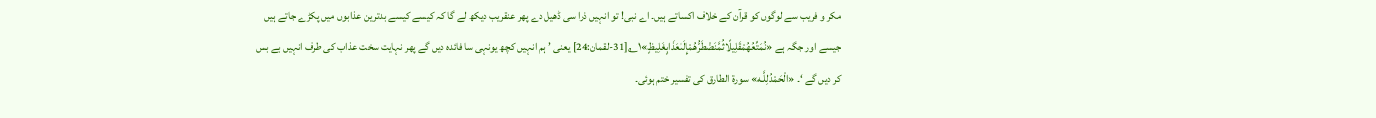مکر و فریب سے لوگوں کو قرآن کے خلاف اکساتے ہیں۔ اے نبی! تو انہیں ذرا سی ڈھیل دے پھر عنقریب دیکھ لے گا کہ کیسے کیسے بدترین عذابوں میں پکڑے جاتے ہیں جیسے اور جگہ ہے «نُمَتِّعُهُمْقَلِيلًاثُمَّنَضْطَرُّهُمْإِلَىٰعَذَابٍغَلِيظٍ»۱؎[31-لقمان:24] یعنی ’ ہم انہیں کچھ یونہی سا فائدہ دیں گے پھر نہایت سخت عذاب کی طرف انہیں بے بس کر دیں گے ‘۔ «الْحَمْدُلِلَّـه» سورۃ الطارق کی تفسیر ختم ہوئی۔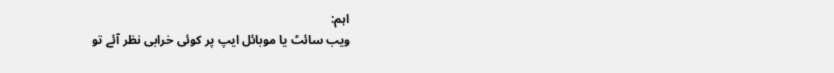اہم:
ویب سائٹ یا موبائل ایپ پر کوئی خرابی نظر آئے تو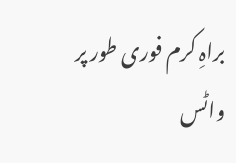براہِ کرم فوری طور پر
واٹس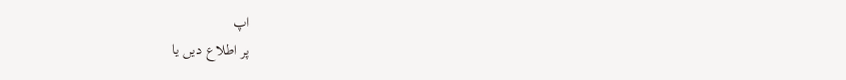اپ
پر اطلاع دیں یا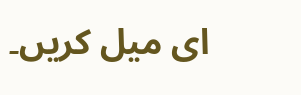ای میل کریں۔